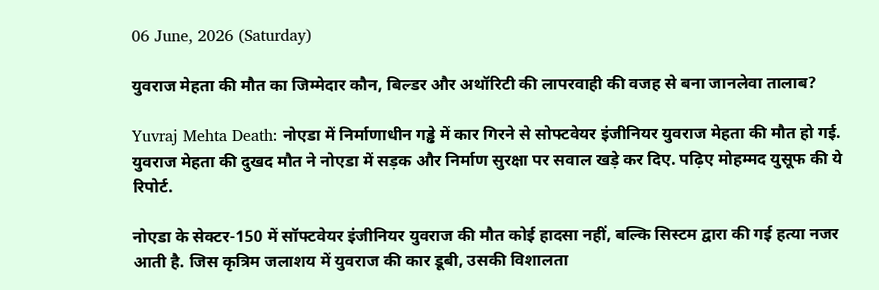06 June, 2026 (Saturday)

युवराज मेहता की मौत का जिम्मेदार कौन, बिल्डर और अथॉरिटी की लापरवाही की वजह से बना जानलेवा तालाब?

Yuvraj Mehta Death: नोएडा में निर्माणाधीन गड्ढे में कार गिरने से सोफ्टवेयर इंजीनियर युवराज मेहता की मौत हो गई. युवराज मेहता की दुखद मौत ने नोएडा में सड़क और निर्माण सुरक्षा पर सवाल खड़े कर दिए. पढ़िए मोहम्मद युसूफ की ये रिपोर्ट.

नोएडा के सेक्टर-150 में सॉफ्टवेयर इंजीनियर युवराज की मौत कोई हादसा नहीं, बल्कि सिस्टम द्वारा की गई हत्या नजर आती है. जिस कृत्रिम जलाशय में युवराज की कार डूबी, उसकी विशालता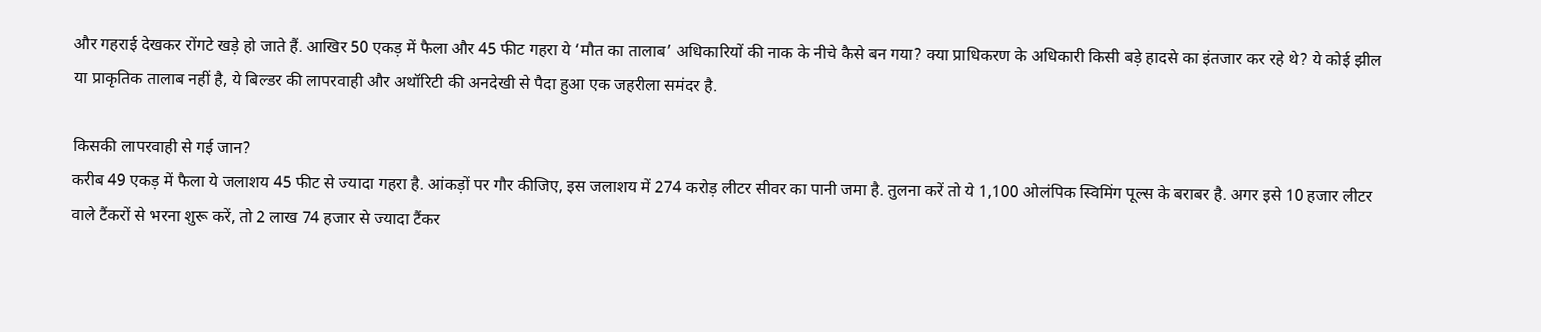और गहराई देखकर रोंगटे खड़े हो जाते हैं. आखिर 50 एकड़ में फैला और 45 फीट गहरा ये ‘मौत का तालाब’ अधिकारियों की नाक के नीचे कैसे बन गया? क्या प्राधिकरण के अधिकारी किसी बड़े हादसे का इंतजार कर रहे थे? ये कोई झील या प्राकृतिक तालाब नहीं है, ये बिल्डर की लापरवाही और अथॉरिटी की अनदेखी से पैदा हुआ एक जहरीला समंदर है.

किसकी लापरवाही से गई जान?
करीब 49 एकड़ में फैला ये जलाशय 45 फीट से ज्यादा गहरा है. आंकड़ों पर गौर कीजिए, इस जलाशय में 274 करोड़ लीटर सीवर का पानी जमा है. तुलना करें तो ये 1,100 ओलंपिक स्विमिंग पूल्स के बराबर है. अगर इसे 10 हजार लीटर वाले टैंकरों से भरना शुरू करें, तो 2 लाख 74 हजार से ज्यादा टैंकर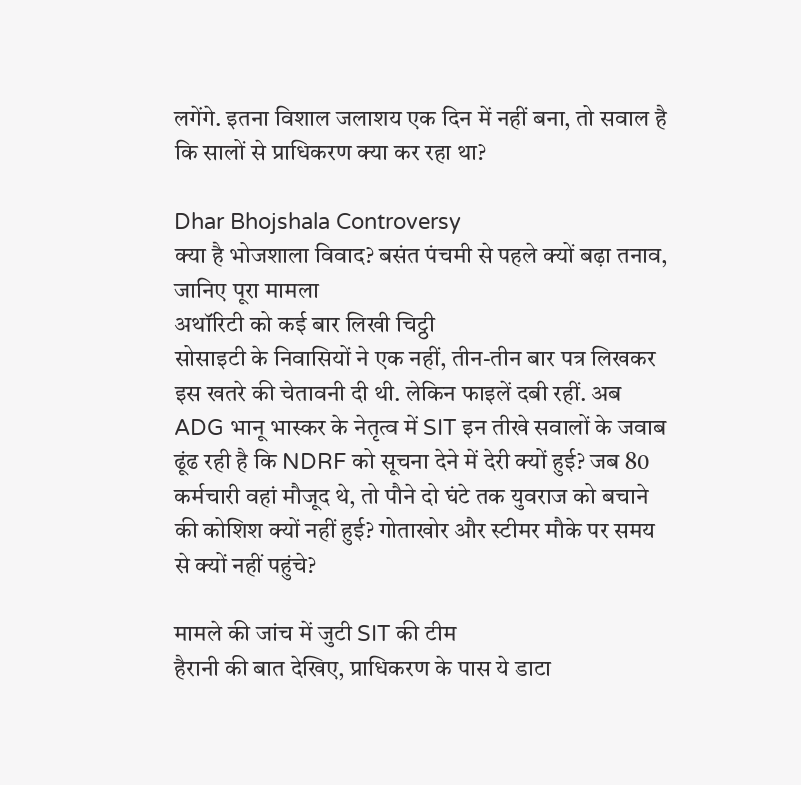लगेंगे. इतना विशाल जलाशय एक दिन में नहीं बना, तो सवाल है कि सालों से प्राधिकरण क्या कर रहा था?

Dhar Bhojshala Controversy
क्या है भोजशाला विवाद? बसंत पंचमी से पहले क्यों बढ़ा तनाव, जानिए पूरा मामला
अथॉरिटी को कई बार लिखी चिट्ठी
सोसाइटी के निवासियों ने एक नहीं, तीन-तीन बार पत्र लिखकर इस खतरे की चेतावनी दी थी. लेकिन फाइलें दबी रहीं. अब ADG भानू भास्कर के नेतृत्व में SIT इन तीखे सवालों के जवाब ढूंढ रही है कि NDRF को सूचना देने में देरी क्यों हुई? जब 80 कर्मचारी वहां मौजूद थे, तो पौने दो घंटे तक युवराज को बचाने की कोशिश क्यों नहीं हुई? गोताखोर और स्टीमर मौके पर समय से क्यों नहीं पहुंचे?

मामले की जांच में जुटी SIT की टीम
हैरानी की बात देखिए, प्राधिकरण के पास ये डाटा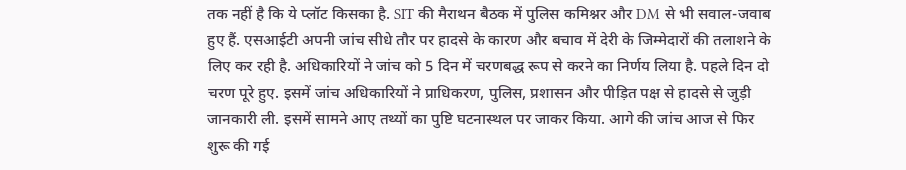तक नहीं है कि ये प्लॉट किसका है. SIT की मैराथन बैठक में पुलिस कमिश्नर और DM से भी सवाल-जवाब हुए हैं. एसआईटी अपनी जांच सीधे तौर पर हादसे के कारण और बचाव में देरी के जिम्मेदारों की तलाशने के लिए कर रही है. अधिकारियों ने जांच को 5 दिन में चरणबद्ध रूप से करने का निर्णय लिया है. पहले दिन दो चरण पूरे हुए. इसमें जांच अधिकारियों ने प्राधिकरण, पुलिस, प्रशासन और पीड़ित पक्ष से हादसे से जुड़ी जानकारी ली. इसमें सामने आए तथ्यों का पुष्टि घटनास्थल पर जाकर किया. आगे की जांच आज से फिर शुरू की गई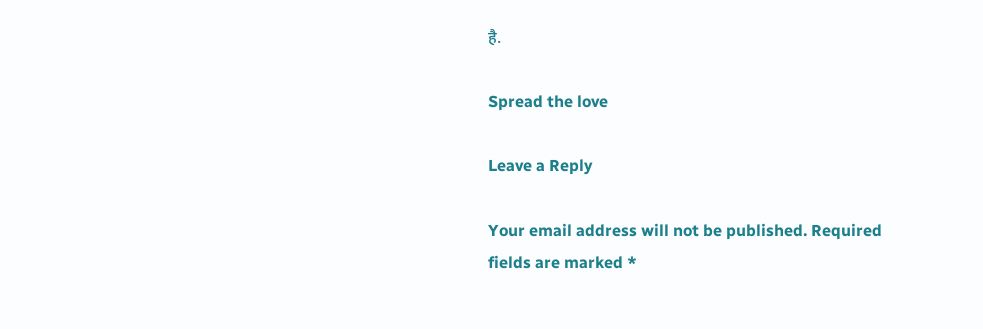है.

Spread the love

Leave a Reply

Your email address will not be published. Required fields are marked *